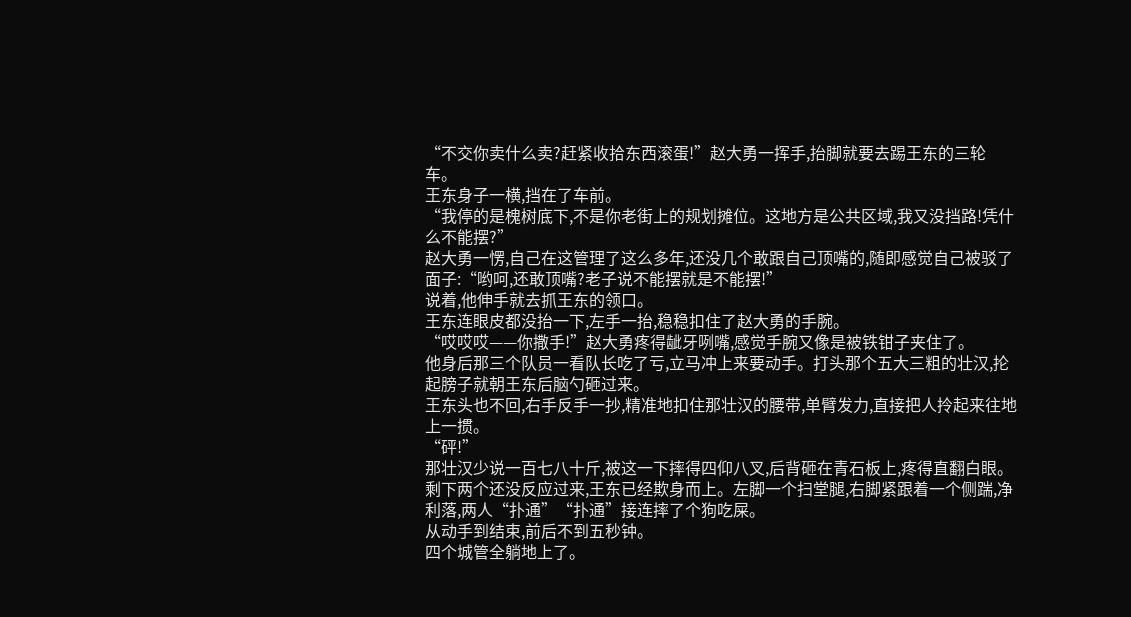“不交你卖什么卖?赶紧收拾东西滚蛋!”赵大勇一挥手,抬脚就要去踢王东的三轮车。
王东身子一横,挡在了车前。
“我停的是槐树底下,不是你老街上的规划摊位。这地方是公共区域,我又没挡路!凭什么不能摆?”
赵大勇一愣,自己在这管理了这么多年,还没几个敢跟自己顶嘴的,随即感觉自己被驳了面子:“哟呵,还敢顶嘴?老子说不能摆就是不能摆!”
说着,他伸手就去抓王东的领口。
王东连眼皮都没抬一下,左手一抬,稳稳扣住了赵大勇的手腕。
“哎哎哎——你撒手!”赵大勇疼得龇牙咧嘴,感觉手腕又像是被铁钳子夹住了。
他身后那三个队员一看队长吃了亏,立马冲上来要动手。打头那个五大三粗的壮汉,抡起膀子就朝王东后脑勺砸过来。
王东头也不回,右手反手一抄,精准地扣住那壮汉的腰带,单臂发力,直接把人拎起来往地上一掼。
“砰!”
那壮汉少说一百七八十斤,被这一下摔得四仰八叉,后背砸在青石板上,疼得直翻白眼。
剩下两个还没反应过来,王东已经欺身而上。左脚一个扫堂腿,右脚紧跟着一个侧踹,净利落,两人“扑通”“扑通”接连摔了个狗吃屎。
从动手到结束,前后不到五秒钟。
四个城管全躺地上了。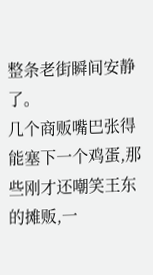整条老街瞬间安静了。
几个商贩嘴巴张得能塞下一个鸡蛋,那些刚才还嘲笑王东的摊贩,一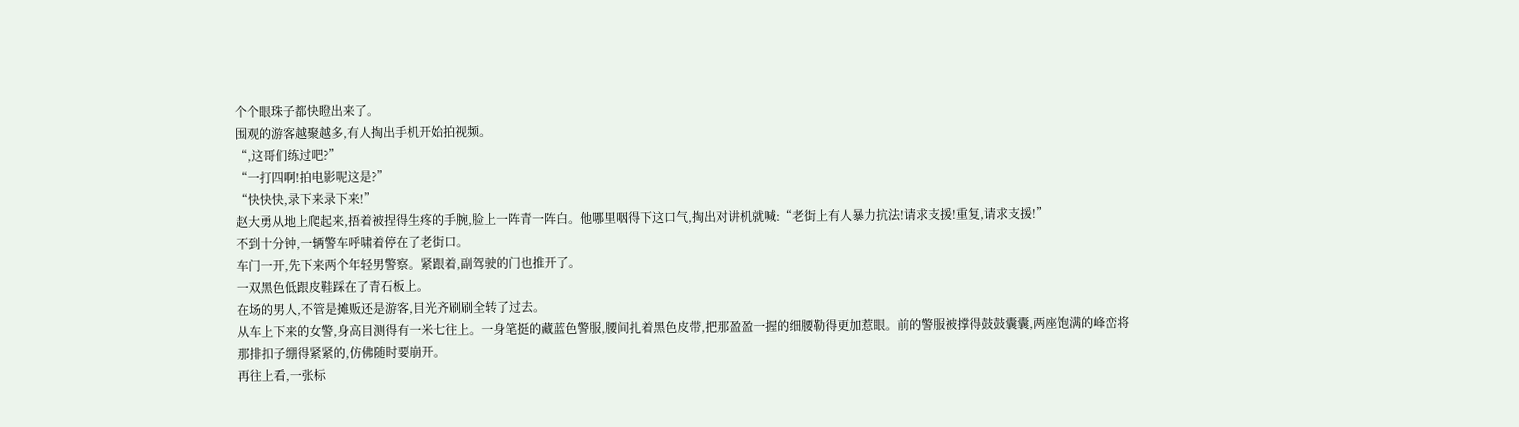个个眼珠子都快瞪出来了。
围观的游客越聚越多,有人掏出手机开始拍视频。
“,这哥们练过吧?”
“一打四啊!拍电影呢这是?”
“快快快,录下来录下来!”
赵大勇从地上爬起来,捂着被捏得生疼的手腕,脸上一阵青一阵白。他哪里咽得下这口气,掏出对讲机就喊:“老街上有人暴力抗法!请求支援!重复,请求支援!”
不到十分钟,一辆警车呼啸着停在了老街口。
车门一开,先下来两个年轻男警察。紧跟着,副驾驶的门也推开了。
一双黑色低跟皮鞋踩在了青石板上。
在场的男人,不管是摊贩还是游客,目光齐刷刷全转了过去。
从车上下来的女警,身高目测得有一米七往上。一身笔挺的藏蓝色警服,腰间扎着黑色皮带,把那盈盈一握的细腰勒得更加惹眼。前的警服被撑得鼓鼓囊囊,两座饱满的峰峦将那排扣子绷得紧紧的,仿佛随时要崩开。
再往上看,一张标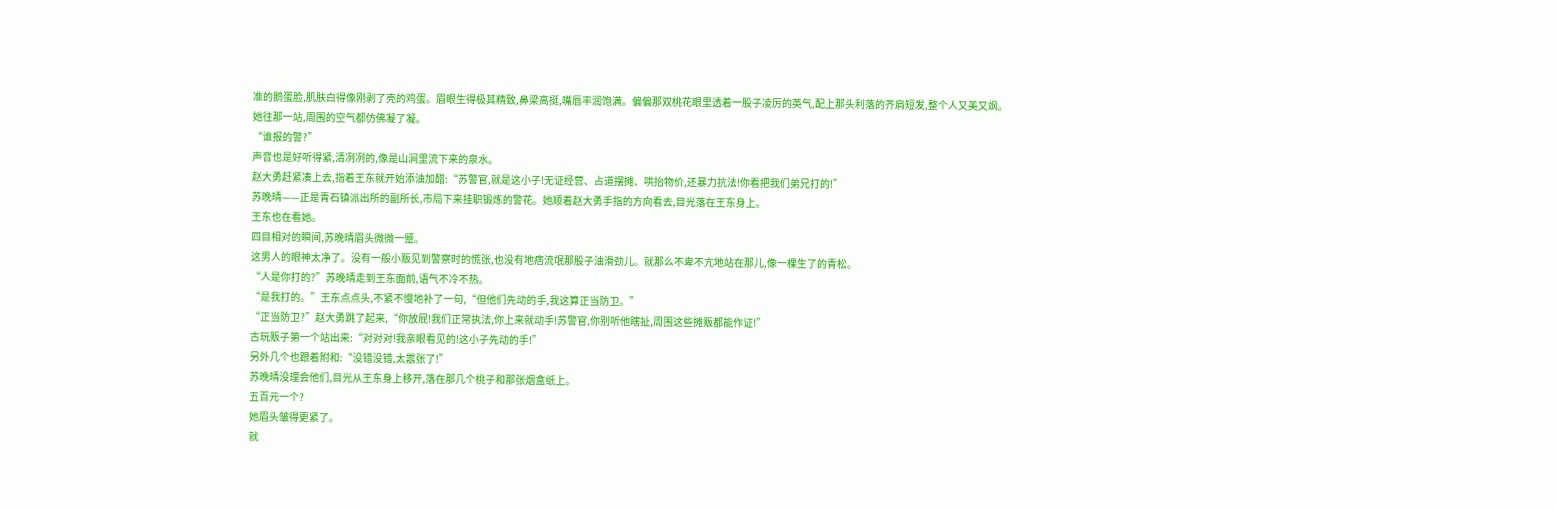准的鹅蛋脸,肌肤白得像刚剥了壳的鸡蛋。眉眼生得极其精致,鼻梁高挺,嘴唇丰润饱满。偏偏那双桃花眼里透着一股子凌厉的英气,配上那头利落的齐肩短发,整个人又美又飒。
她往那一站,周围的空气都仿佛凝了凝。
“谁报的警?”
声音也是好听得紧,清冽冽的,像是山涧里流下来的泉水。
赵大勇赶紧凑上去,指着王东就开始添油加醋:“苏警官,就是这小子!无证经营、占道摆摊、哄抬物价,还暴力抗法!你看把我们弟兄打的!”
苏晚晴——正是青石镇派出所的副所长,市局下来挂职锻炼的警花。她顺着赵大勇手指的方向看去,目光落在王东身上。
王东也在看她。
四目相对的瞬间,苏晚晴眉头微微一蹙。
这男人的眼神太净了。没有一般小贩见到警察时的慌张,也没有地痞流氓那股子油滑劲儿。就那么不卑不亢地站在那儿,像一棵生了的青松。
“人是你打的?”苏晚晴走到王东面前,语气不冷不热。
“是我打的。”王东点点头,不紧不慢地补了一句,“但他们先动的手,我这算正当防卫。”
“正当防卫?”赵大勇跳了起来,“你放屁!我们正常执法,你上来就动手!苏警官,你别听他瞎扯,周围这些摊贩都能作证!”
古玩贩子第一个站出来:“对对对!我亲眼看见的!这小子先动的手!”
另外几个也跟着附和:“没错没错,太嚣张了!”
苏晚晴没理会他们,目光从王东身上移开,落在那几个桃子和那张烟盒纸上。
五百元一个?
她眉头皱得更紧了。
就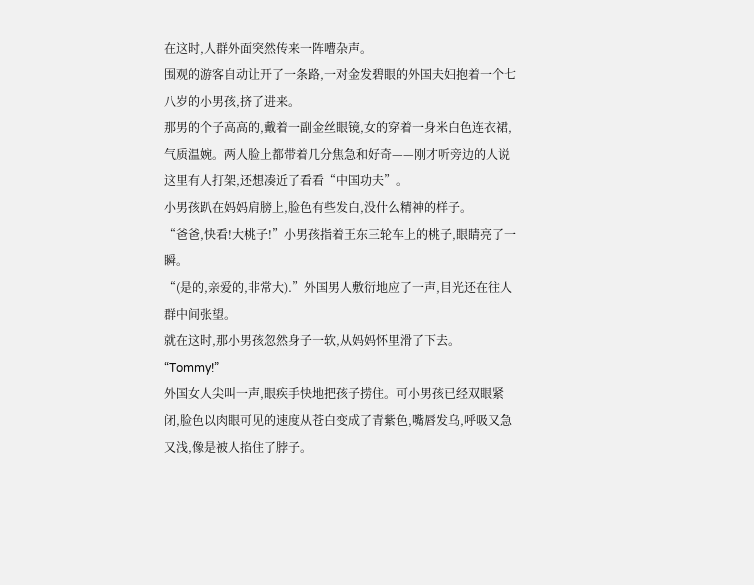在这时,人群外面突然传来一阵嘈杂声。
围观的游客自动让开了一条路,一对金发碧眼的外国夫妇抱着一个七八岁的小男孩,挤了进来。
那男的个子高高的,戴着一副金丝眼镜,女的穿着一身米白色连衣裙,气质温婉。两人脸上都带着几分焦急和好奇——刚才听旁边的人说这里有人打架,还想凑近了看看“中国功夫”。
小男孩趴在妈妈肩膀上,脸色有些发白,没什么精神的样子。
“爸爸,快看!大桃子!”小男孩指着王东三轮车上的桃子,眼睛亮了一瞬。
“(是的,亲爱的,非常大).”外国男人敷衍地应了一声,目光还在往人群中间张望。
就在这时,那小男孩忽然身子一软,从妈妈怀里滑了下去。
“Tommy!”
外国女人尖叫一声,眼疾手快地把孩子捞住。可小男孩已经双眼紧闭,脸色以肉眼可见的速度从苍白变成了青紫色,嘴唇发乌,呼吸又急又浅,像是被人掐住了脖子。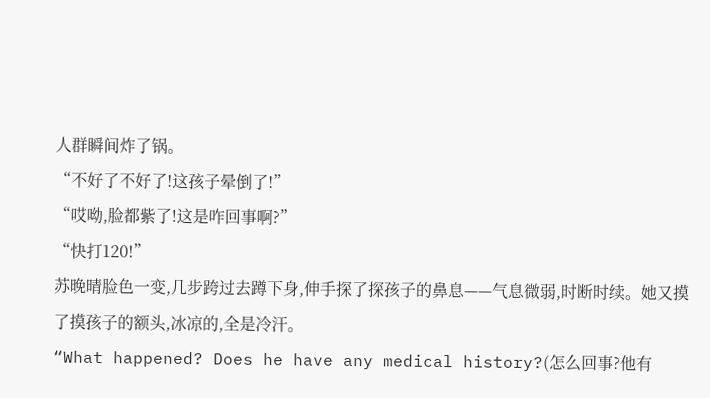人群瞬间炸了锅。
“不好了不好了!这孩子晕倒了!”
“哎呦,脸都紫了!这是咋回事啊?”
“快打120!”
苏晚晴脸色一变,几步跨过去蹲下身,伸手探了探孩子的鼻息——气息微弱,时断时续。她又摸了摸孩子的额头,冰凉的,全是冷汗。
“What happened? Does he have any medical history?(怎么回事?他有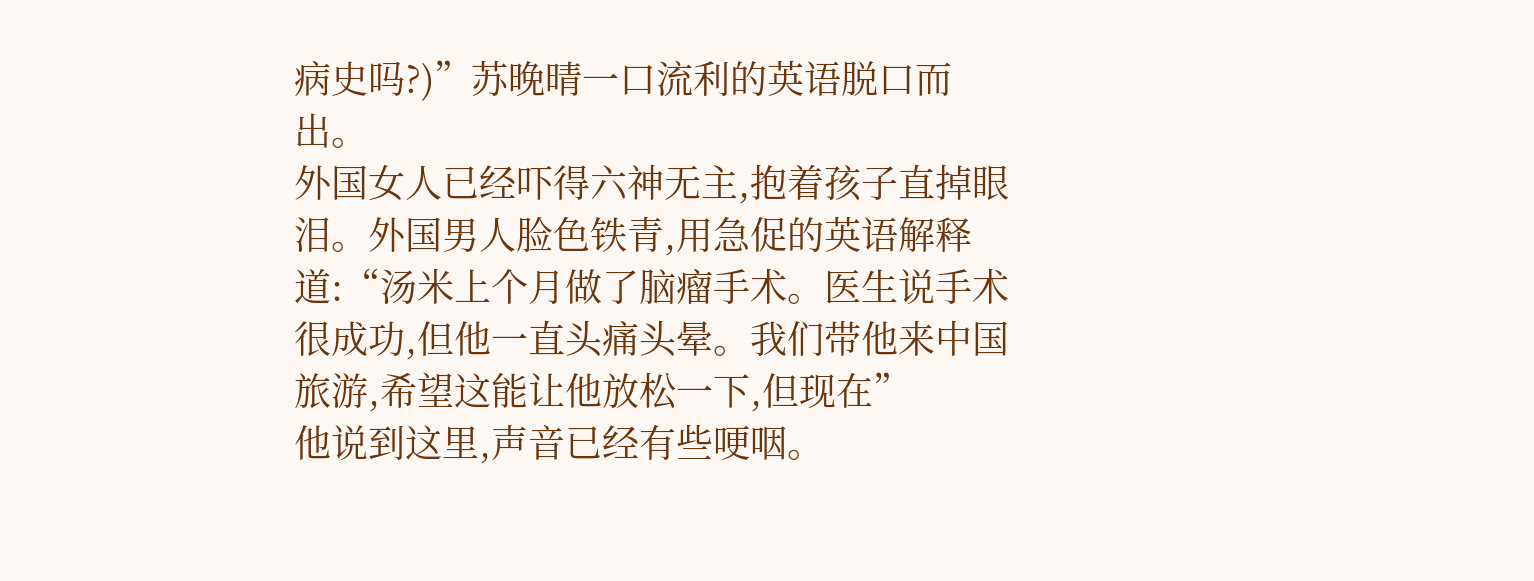病史吗?)”苏晚晴一口流利的英语脱口而出。
外国女人已经吓得六神无主,抱着孩子直掉眼泪。外国男人脸色铁青,用急促的英语解释道:“汤米上个月做了脑瘤手术。医生说手术很成功,但他一直头痛头晕。我们带他来中国旅游,希望这能让他放松一下,但现在”
他说到这里,声音已经有些哽咽。